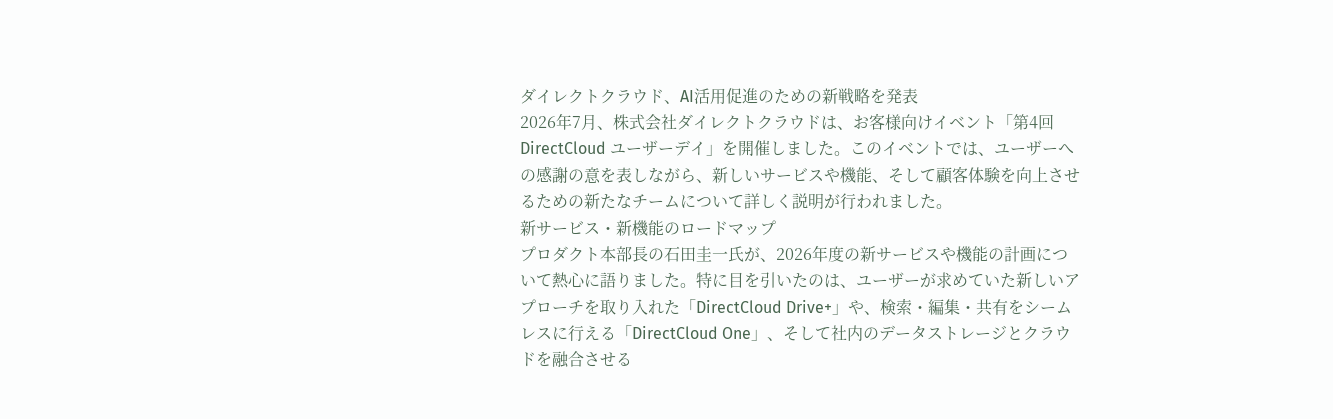ダイレクトクラウド、AI活用促進のための新戦略を発表
2026年7月、株式会社ダイレクトクラウドは、お客様向けイベント「第4回 DirectCloud ユーザーデイ」を開催しました。このイベントでは、ユーザーへの感謝の意を表しながら、新しいサービスや機能、そして顧客体験を向上させるための新たなチームについて詳しく説明が行われました。
新サービス・新機能のロードマップ
プロダクト本部長の石田圭一氏が、2026年度の新サービスや機能の計画について熱心に語りました。特に目を引いたのは、ユーザーが求めていた新しいアプローチを取り入れた「DirectCloud Drive+」や、検索・編集・共有をシームレスに行える「DirectCloud One」、そして社内のデータストレージとクラウドを融合させる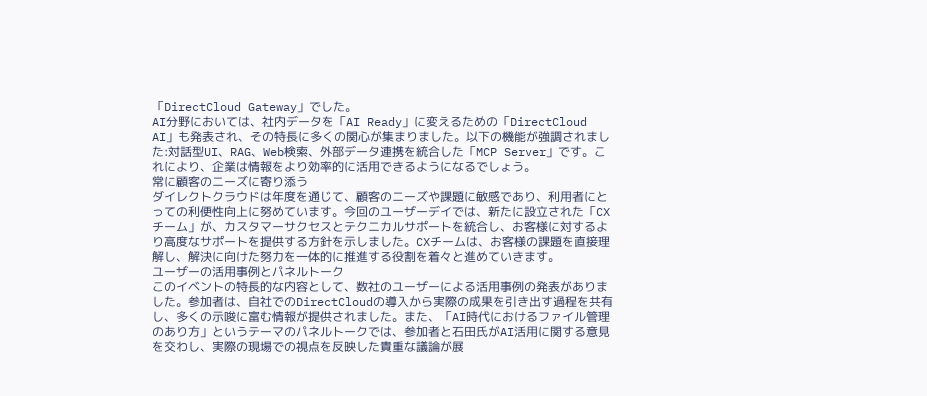「DirectCloud Gateway」でした。
AI分野においては、社内データを「AI Ready」に変えるための「DirectCloud AI」も発表され、その特長に多くの関心が集まりました。以下の機能が強調されました:対話型UI、RAG、Web検索、外部データ連携を統合した「MCP Server」です。これにより、企業は情報をより効率的に活用できるようになるでしょう。
常に顧客のニーズに寄り添う
ダイレクトクラウドは年度を通じて、顧客のニーズや課題に敏感であり、利用者にとっての利便性向上に努めています。今回のユーザーデイでは、新たに設立された「CXチーム」が、カスタマーサクセスとテクニカルサポートを統合し、お客様に対するより高度なサポートを提供する方針を示しました。CXチームは、お客様の課題を直接理解し、解決に向けた努力を一体的に推進する役割を着々と進めていきます。
ユーザーの活用事例とパネルトーク
このイベントの特長的な内容として、数社のユーザーによる活用事例の発表がありました。参加者は、自社でのDirectCloudの導入から実際の成果を引き出す過程を共有し、多くの示唆に富む情報が提供されました。また、「AI時代におけるファイル管理のあり方」というテーマのパネルトークでは、参加者と石田氏がAI活用に関する意見を交わし、実際の現場での視点を反映した貴重な議論が展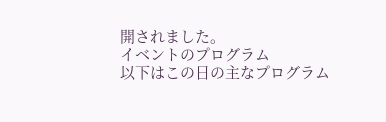開されました。
イベントのプログラム
以下はこの日の主なプログラム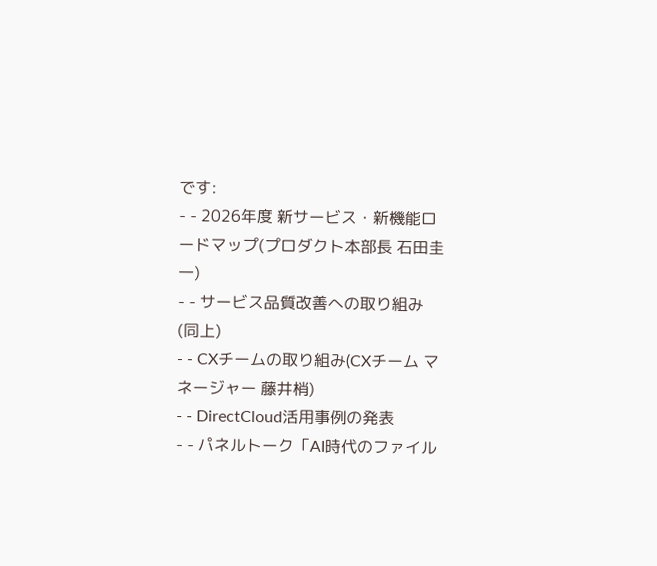です:
- - 2026年度 新サービス・新機能ロードマップ(プロダクト本部長 石田圭一)
- - サービス品質改善への取り組み(同上)
- - CXチームの取り組み(CXチーム マネージャー 藤井梢)
- - DirectCloud活用事例の発表
- - パネルトーク「AI時代のファイル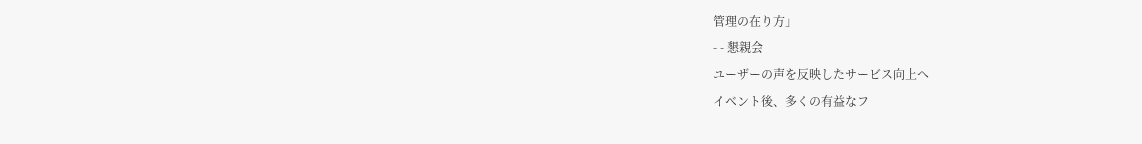管理の在り方」
- - 懇親会
ユーザーの声を反映したサービス向上へ
イベント後、多くの有益なフ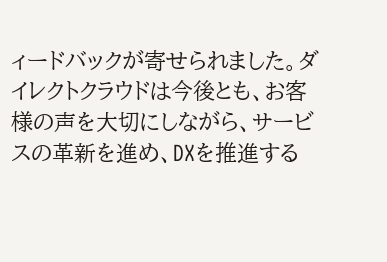ィードバックが寄せられました。ダイレクトクラウドは今後とも、お客様の声を大切にしながら、サービスの革新を進め、DXを推進する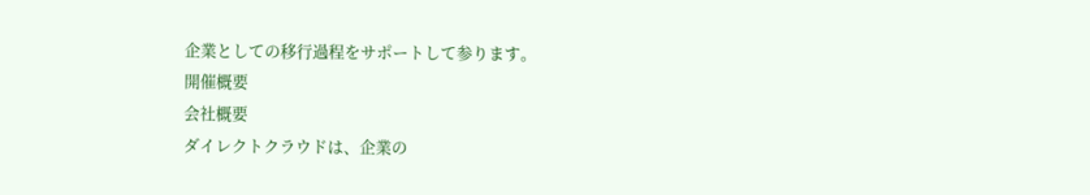企業としての移行過程をサポートして参ります。
開催概要
会社概要
ダイレクトクラウドは、企業の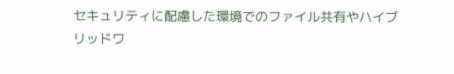セキュリティに配慮した環境でのファイル共有やハイブリッドワ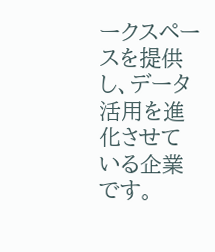ークスペースを提供し、データ活用を進化させている企業です。